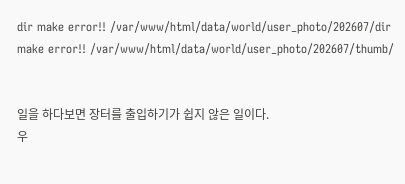dir make error!! /var/www/html/data/world/user_photo/202607/dir make error!! /var/www/html/data/world/user_photo/202607/thumb/


일을 하다보면 장터를 출입하기가 쉽지 않은 일이다.
우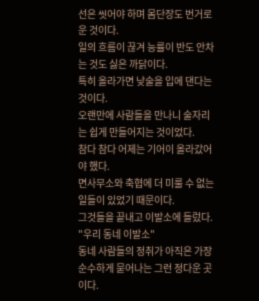선은 씻어야 하며 몸단장도 번거로운 것이다.
일의 흐름이 끊겨 능률이 반도 안차는 것도 싫은 까닭이다.
특히 올라가면 낮술을 입에 댄다는 것이다.
오랜만에 사람들을 만나니 술자리는 쉽게 만들어지는 것이었다.
참다 참다 어제는 기어이 올라갔어야 했다.
면사무소와 축협에 더 미룰 수 없는 일들이 있었기 때문이다.
그것들을 끝내고 이발소에 들렀다.
"우리 동네 이발소"
동네 사람들의 정취가 아직은 가장 순수하게 묻어나는 그런 정다운 곳이다.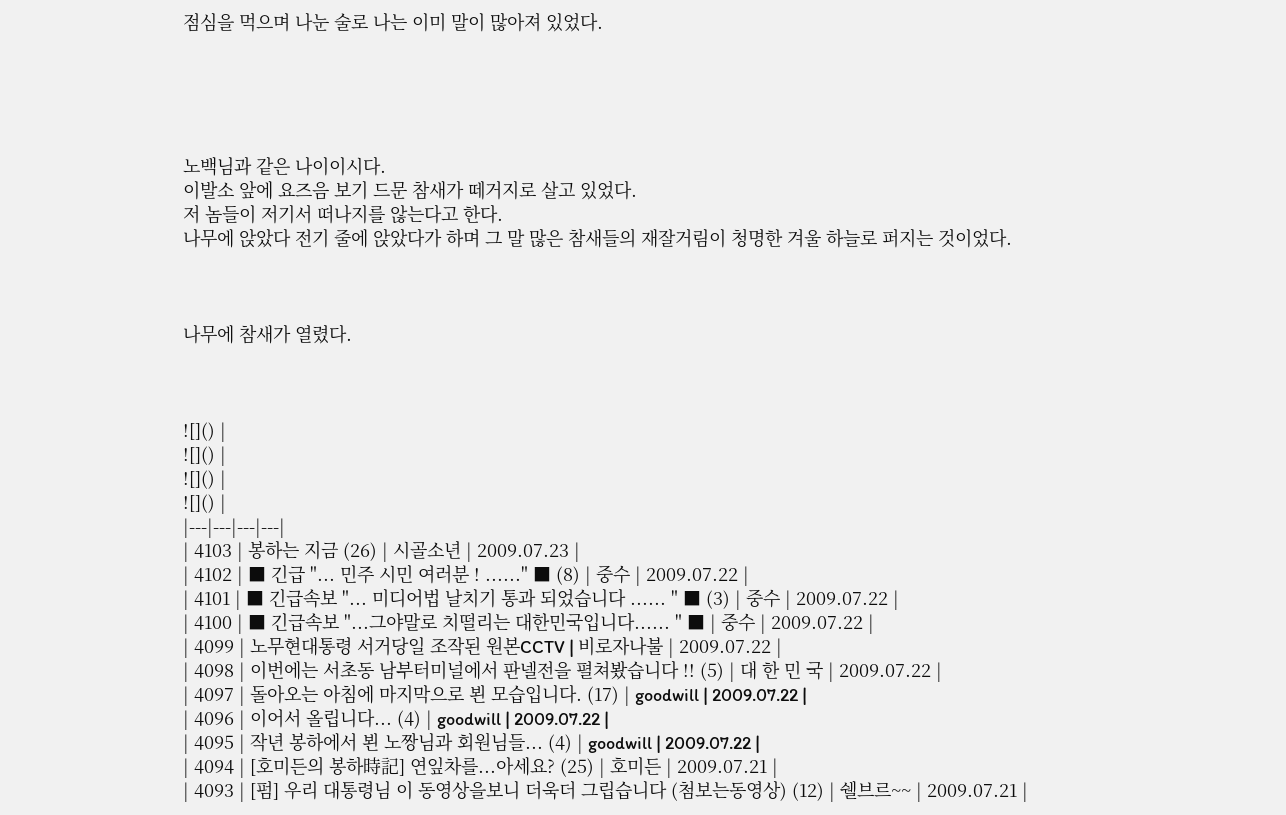점심을 먹으며 나눈 술로 나는 이미 말이 많아져 있었다.





노백님과 같은 나이이시다.
이발소 앞에 요즈음 보기 드문 참새가 떼거지로 살고 있었다.
저 놈들이 저기서 떠나지를 않는다고 한다.
나무에 앉았다 전기 줄에 앉았다가 하며 그 말 많은 참새들의 재잘거림이 청명한 겨울 하늘로 퍼지는 것이었다.



나무에 참새가 열렸다.



![]() |
![]() |
![]() |
![]() |
|---|---|---|---|
| 4103 | 봉하는 지금 (26) | 시골소년 | 2009.07.23 |
| 4102 | ■ 긴급 "... 민주 시민 여러분 ! ......" ■ (8) | 중수 | 2009.07.22 |
| 4101 | ■ 긴급속보 "... 미디어법 날치기 통과 되었습니다 ...... " ■ (3) | 중수 | 2009.07.22 |
| 4100 | ■ 긴급속보 "...그야말로 치떨리는 대한민국입니다...... " ■ | 중수 | 2009.07.22 |
| 4099 | 노무현대통령 서거당일 조작된 원본CCTV | 비로자나불 | 2009.07.22 |
| 4098 | 이번에는 서초동 남부터미널에서 판넬전을 펼쳐봤습니다 !! (5) | 대 한 민 국 | 2009.07.22 |
| 4097 | 돌아오는 아침에 마지막으로 뵌 모습입니다. (17) | goodwill | 2009.07.22 |
| 4096 | 이어서 올립니다... (4) | goodwill | 2009.07.22 |
| 4095 | 작년 봉하에서 뵌 노짱님과 회원님들... (4) | goodwill | 2009.07.22 |
| 4094 | [호미든의 봉하時記] 연잎차를...아세요? (25) | 호미든 | 2009.07.21 |
| 4093 | [펌] 우리 대통령님 이 동영상을보니 더욱더 그립습니다 (첨보는동영상) (12) | 쉘브르~~ | 2009.07.21 |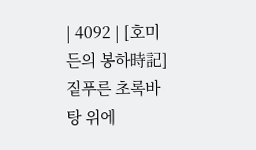| 4092 | [호미든의 봉하時記] 짙푸른 초록바탕 위에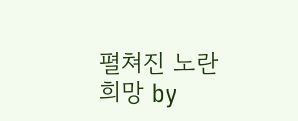펼쳐진 노란 희망 by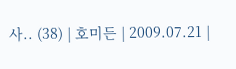사.. (38) | 호미든 | 2009.07.21 |